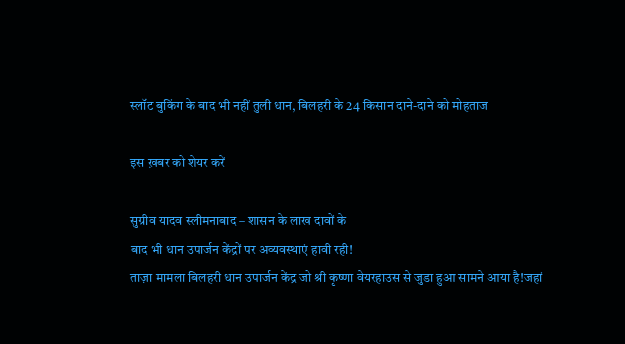स्लॉट बुकिंग के बाद भी नहीं तुली धान, बिलहरी के 24 किसान दाने-दाने को मोहताज

इस ख़बर को शेयर करें

सुग्रीव यादव स्लीमनाबाद – शासन के लाख दावों के
बाद भी धान उपार्जन केंद्रों पर अव्यवस्थाएं हावी रही!
ताज़ा मामला बिलहरी धान उपार्जन केंद्र जो श्री कृष्णा वेयरहाउस से जुडा हुआ सामने आया है!जहां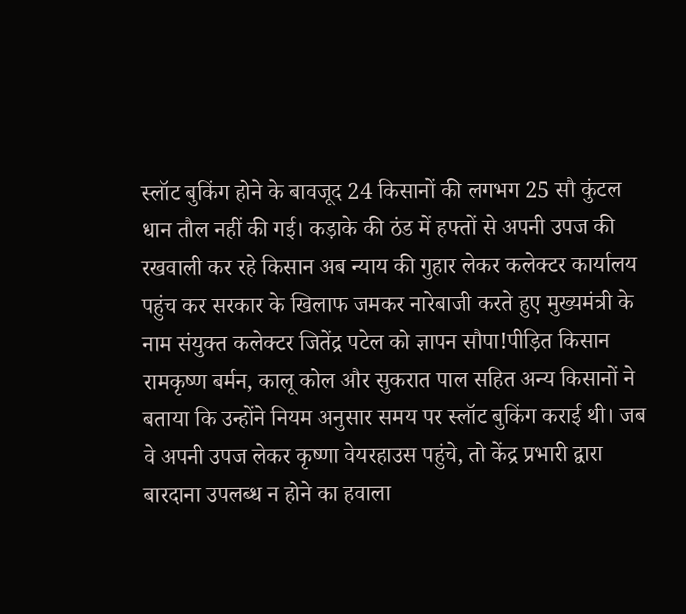स्लॉट बुकिंग होने के बावजूद 24 किसानों की लगभग 25 सौ कुंटल धान तौल नहीं की गई। कड़ाके की ठंड में हफ्तों से अपनी उपज की रखवाली कर रहे किसान अब न्याय की गुहार लेकर कलेक्टर कार्यालय पहुंच कर सरकार के खिलाफ जमकर नारेबाजी करते हुए मुख्यमंत्री के नाम संयुक्त कलेक्टर जितेंद्र पटेल को ज्ञापन सौपा!पीड़ित किसान रामकृष्ण बर्मन, कालू कोल और सुकरात पाल सहित अन्य किसानों ने बताया कि उन्होंने नियम अनुसार समय पर स्लॉट बुकिंग कराई थी। जब वे अपनी उपज लेकर कृष्णा वेयरहाउस पहुंचे, तो केंद्र प्रभारी द्वारा बारदाना उपलब्ध न होने का हवाला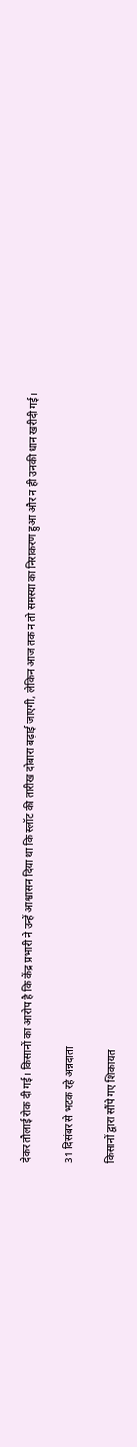देकर तौलाई रोक दी गई। किसानों का आरोप है कि केंद्र प्रभारी ने उन्हें आश्वासन दिया था कि स्लॉट की तारीख दोबारा बढ़ाई जाएगी, लेकिन आज तक न तो समस्या का निराकरण हुआ और न ही उनकी धान खरीदी गई।

31 दिसंबर से भटक रहे अन्नदाता

किसानों द्वारा सौंपे गए शिकायत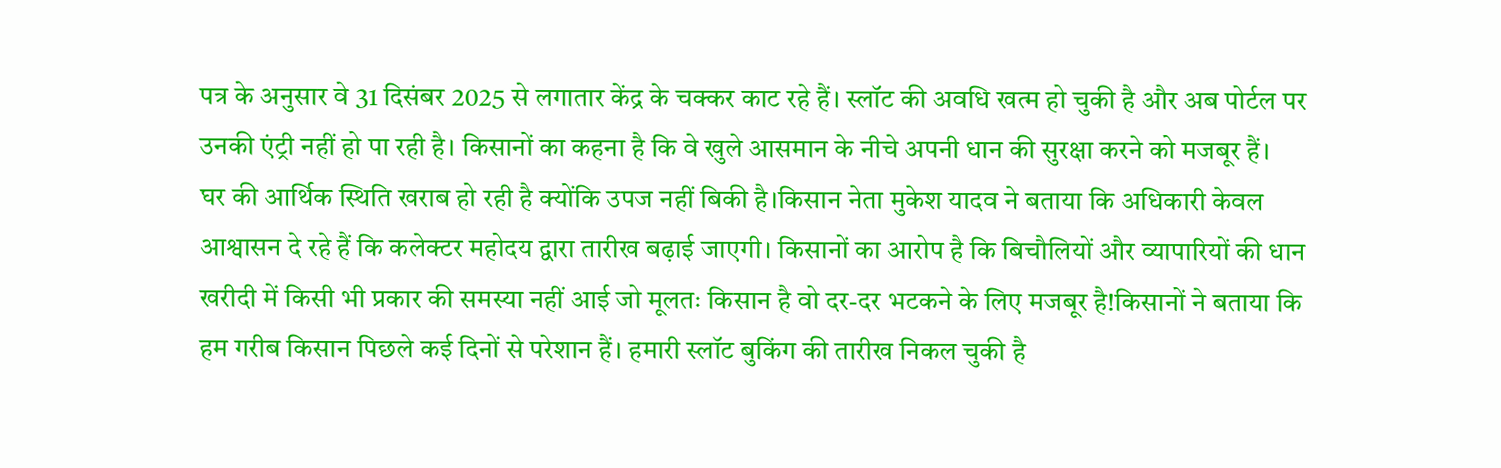पत्र के अनुसार वे 31 दिसंबर 2025 से लगातार केंद्र के चक्कर काट रहे हैं। स्लॉट की अवधि खत्म हो चुकी है और अब पोर्टल पर उनकी एंट्री नहीं हो पा रही है। किसानों का कहना है कि वे खुले आसमान के नीचे अपनी धान की सुरक्षा करने को मजबूर हैं।
घर की आर्थिक स्थिति खराब हो रही है क्योंकि उपज नहीं बिकी है।किसान नेता मुकेश यादव ने बताया कि अधिकारी केवल आश्वासन दे रहे हैं कि कलेक्टर महोदय द्वारा तारीख बढ़ाई जाएगी। किसानों का आरोप है कि बिचौलियों और व्यापारियों की धान खरीदी में किसी भी प्रकार की समस्या नहीं आई जो मूलतः किसान है वो दर-दर भटकने के लिए मजबूर है!किसानों ने बताया कि हम गरीब किसान पिछले कई दिनों से परेशान हैं। हमारी स्लॉट बुकिंग की तारीख निकल चुकी है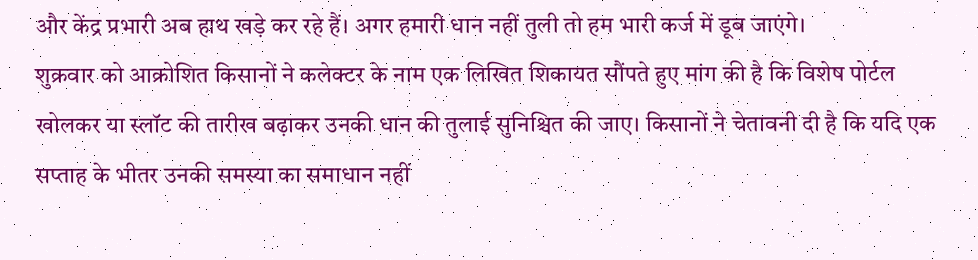और केंद्र प्रभारी अब हाथ खड़े कर रहे हैं। अगर हमारी धान नहीं तुली तो हम भारी कर्ज में डूब जाएंगे।
शुक्रवार को आक्रोशित किसानों ने कलेक्टर के नाम एक लिखित शिकायत सौंपते हुए मांग की है कि विशेष पोर्टल खोलकर या स्लॉट की तारीख बढ़ाकर उनकी धान की तुलाई सुनिश्चित की जाए। किसानों ने चेतावनी दी है कि यदि एक सप्ताह के भीतर उनकी समस्या का समाधान नहीं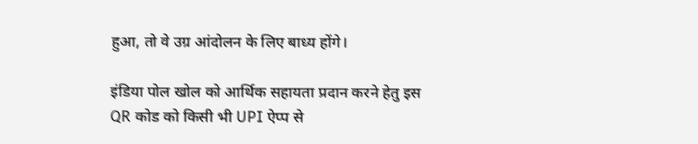हुआ, तो वे उग्र आंदोलन के लिए बाध्य होंगे।

इंडिया पोल खोल को आर्थिक सहायता प्रदान करने हेतु इस QR कोड को किसी भी UPI ऐप्प से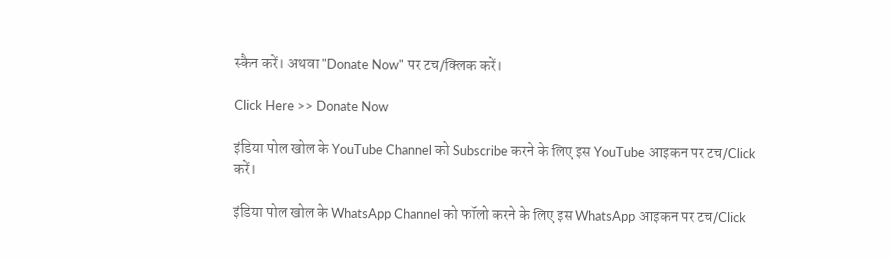स्कैन करें। अथवा "Donate Now" पर टच/क्लिक करें।

Click Here >> Donate Now

इंडिया पोल खोल के YouTube Channel को Subscribe करने के लिए इस YouTube आइकन पर टच/Click करें।

इंडिया पोल खोल के WhatsApp Channel को फॉलो करने के लिए इस WhatsApp आइकन पर टच/Click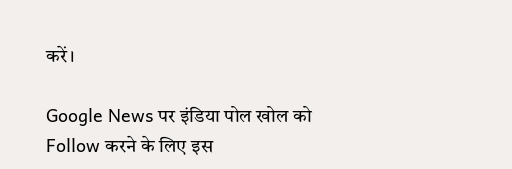करें।

Google News पर इंडिया पोल खोल को Follow करने के लिए इस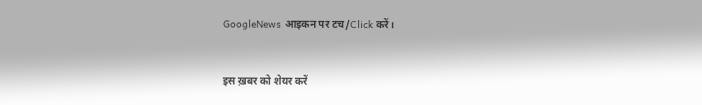GoogleNews आइकन पर टच/Click करें।


इस ख़बर को शेयर करें